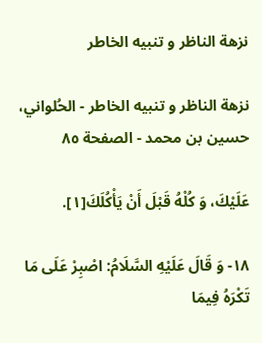نزهة الناظر و تنبيه الخاطر

نزهة الناظر و تنبيه الخاطر - الحُلواني، حسين بن محمد - الصفحة ٨٥

عَلَيْكَ، وَ كُلْهُ قَبْلَ أَنْ يَأْكُلَكَ‌[١].

١٨- وَ قَالَ عَلَيْهِ السَّلَامُ: اصْبِرْ عَلَى مَا تَكْرَهُ فِيمَا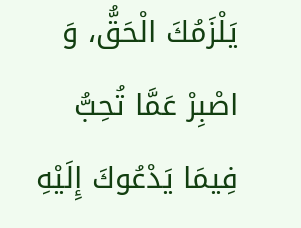يَلْزَمُكَ الْحَقُّ، وَ اصْبِرْ عَمَّا تُحِبُّ فِيمَا يَدْعُوكَ إِلَيْهِ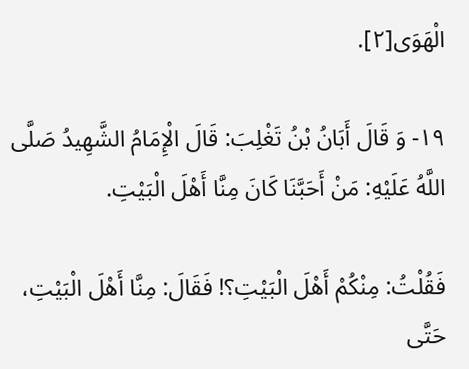الْهَوَى‌[٢].

١٩- وَ قَالَ أَبَانُ بْنُ تَغْلِبَ: قَالَ الْإِمَامُ الشَّهِيدُ صَلَّى اللَّهُ عَلَيْهِ: مَنْ أَحَبَّنَا كَانَ مِنَّا أَهْلَ الْبَيْتِ.

فَقُلْتُ: مِنْكُمْ أَهْلَ الْبَيْتِ؟! فَقَالَ: مِنَّا أَهْلَ الْبَيْتِ، حَتَّى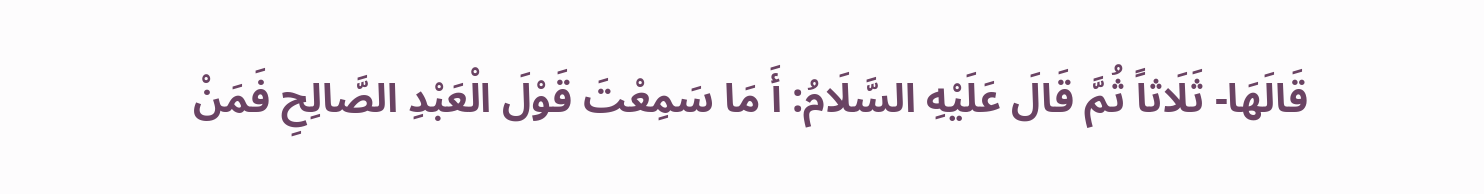قَالَهَا- ثَلَاثاً ثُمَّ قَالَ عَلَيْهِ السَّلَامُ: أَ مَا سَمِعْتَ قَوْلَ الْعَبْدِ الصَّالِحِ‌ فَمَنْ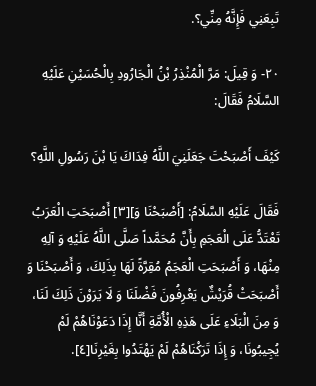تَبِعَنِي فَإِنَّهُ مِنِّي‌؟.

٢٠- وَ قِيلَ‌: مَرَّ الْمُنْذِرُ بْنُ الْجَارُودِ بِالْحُسَيْنِ عَلَيْهِ السَّلَامُ فَقَالَ:

كَيْفَ أَصْبَحْتَ جَعَلَنِيَ اللَّهُ فِدَاكَ يَا بْنَ رَسُولِ اللَّهِ؟

فَقَالَ عَلَيْهِ السَّلَامُ: [أَصْبَحْنَا وَ][٣] أَصْبَحَتِ الْعَرَبُ تَعْتَدُّ عَلَى الْعَجَمِ بِأَنَّ مُحَمَّداً صَلَّى اللَّهُ عَلَيْهِ وَ آلِهِ مِنْهَا، وَ أَصْبَحَتِ الْعَجَمُ مُقِرَّةً لَهَا بِذَلِكَ، وَ أَصْبَحْنَا وَ أَصْبَحَتْ قُرَيْشٌ يَعْرِفُونَ فَضْلَنَا وَ لَا يَرَوْنَ ذَلِكَ لَنَا، وَ مِنَ الْبَلَاءِ عَلَى هَذِهِ الْأُمَّةِ أَنَّا إِذَا دَعَوْنَاهُمْ لَمْ يُجِيبُونَا، وَ إِذَا تَرَكْنَاهُمْ لَمْ يَهْتَدُوا بِغَيْرِنَا[٤].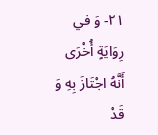٢١- وَ في رِوَايَةٍ أُخْرَى‌ أَنَّهُ اجْتَازَ بِهِ وَ قَدْ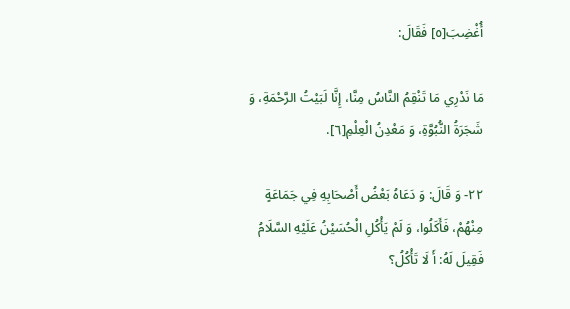أُغْضِبَ‌[٥] فَقَالَ:

مَا نَدْرِي مَا تَنْقِمُ النَّاسُ مِنَّا، إِنَّا لَبَيْتُ الرَّحْمَةِ، وَ شَجَرَةُ النُّبُوَّةِ، وَ مَعْدِنُ الْعِلْمِ‌[٦].

٢٢- وَ قَالَ: وَ دَعَاهُ بَعْضُ أَصْحَابِهِ فِي جَمَاعَةٍ مِنْهُمْ، فَأَكَلُوا، وَ لَمْ يَأْكُلِ الْحُسَيْنُ عَلَيْهِ السَّلَامُ فَقِيلَ لَهُ: أَ لَا تَأْكُلُ؟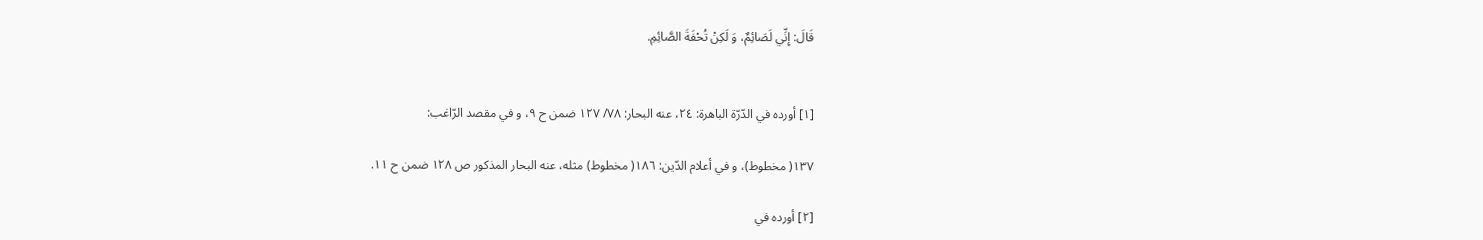قَالَ: إِنِّي لَصَائِمٌ، وَ لَكِنْ تُحْفَةَ الصَّائِمِ.


[١] أورده في الدّرّة الباهرة: ٢٤، عنه البحار: ٧٨/ ١٢٧ ضمن ح ٩، و في مقصد الرّاغب:

١٣٧( مخطوط)، و في أعلام الدّين: ١٨٦( مخطوط) مثله، عنه البحار المذكور ص ١٢٨ ضمن ح ١١.

[٢] أورده في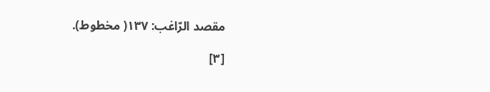مقصد الرّاغب: ١٣٧( مخطوط).

[٣]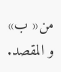من« ب» و المقصد.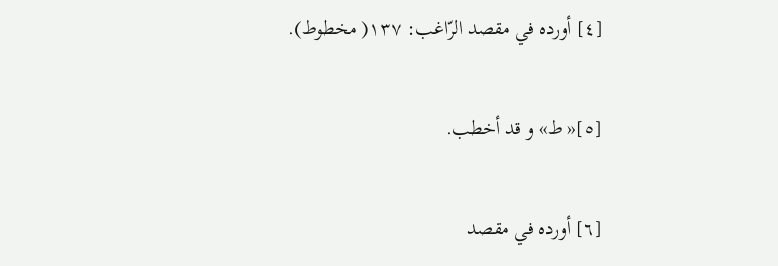[٤] أورده في مقصد الرّاغب: ١٣٧( مخطوط).

[٥]« ط» و قد أخطب.

[٦] أورده في مقصد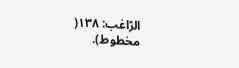الرّاغب: ١٣٨( مخطوط).